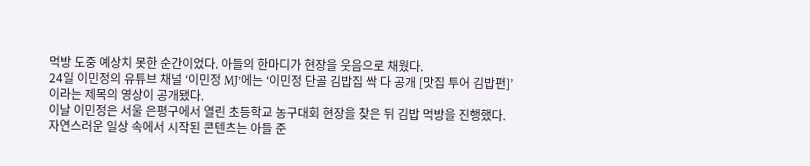먹방 도중 예상치 못한 순간이었다. 아들의 한마디가 현장을 웃음으로 채웠다.
24일 이민정의 유튜브 채널 ‘이민정 MJ’에는 ‘이민정 단골 김밥집 싹 다 공개 [맛집 투어 김밥편]’이라는 제목의 영상이 공개됐다.
이날 이민정은 서울 은평구에서 열린 초등학교 농구대회 현장을 찾은 뒤 김밥 먹방을 진행했다. 자연스러운 일상 속에서 시작된 콘텐츠는 아들 준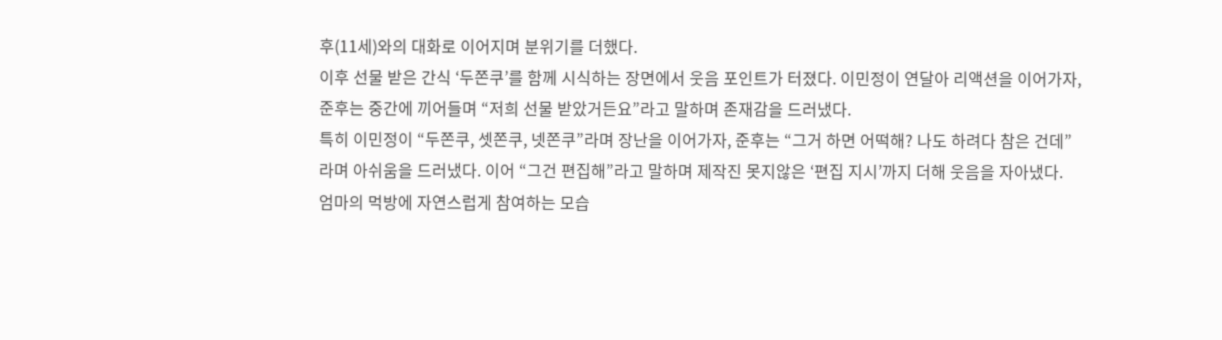후(11세)와의 대화로 이어지며 분위기를 더했다.
이후 선물 받은 간식 ‘두쫀쿠’를 함께 시식하는 장면에서 웃음 포인트가 터졌다. 이민정이 연달아 리액션을 이어가자, 준후는 중간에 끼어들며 “저희 선물 받았거든요”라고 말하며 존재감을 드러냈다.
특히 이민정이 “두쫀쿠, 셋쫀쿠, 넷쫀쿠”라며 장난을 이어가자, 준후는 “그거 하면 어떡해? 나도 하려다 참은 건데”라며 아쉬움을 드러냈다. 이어 “그건 편집해”라고 말하며 제작진 못지않은 ‘편집 지시’까지 더해 웃음을 자아냈다.
엄마의 먹방에 자연스럽게 참여하는 모습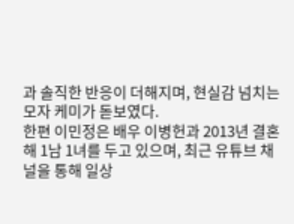과 솔직한 반응이 더해지며, 현실감 넘치는 모자 케미가 돋보였다.
한편 이민정은 배우 이병헌과 2013년 결혼해 1남 1녀를 두고 있으며, 최근 유튜브 채널을 통해 일상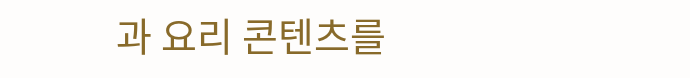과 요리 콘텐츠를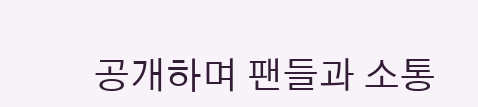공개하며 팬들과 소통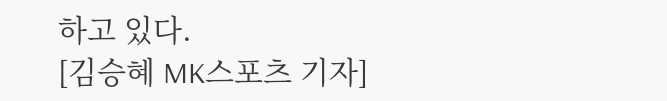하고 있다.
[김승혜 MK스포츠 기자]